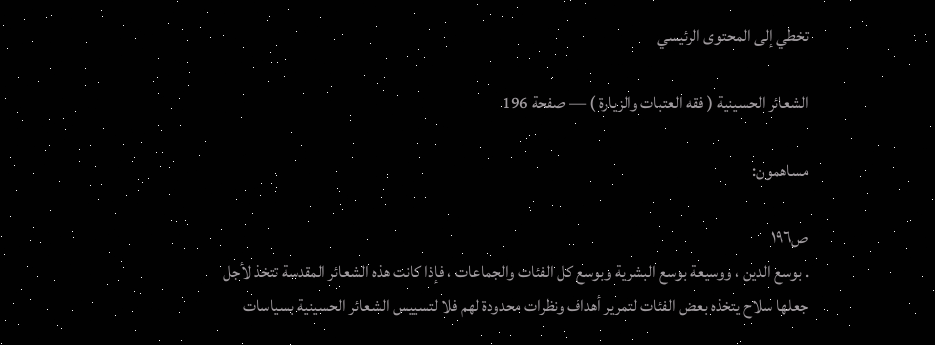تخطي إلى المحتوى الرئيسي

الشعائر الحسينية ( فقه العتبات والزيارة ) — صفحة 196

مساهمون:

ص١٩٦
. بوسع الدين ، ووسيعة بوسع البشرية وبوسع كل الفئات والجماعات ، فإذا كانت هذه الشعائر المقدسة تتخذ لأجل جعلها سلاح يتخذه بعض الفئات لتمرير أهداف ونظرات محدودة لهم فلا لتسييس الشعائر الحسينية بسياسات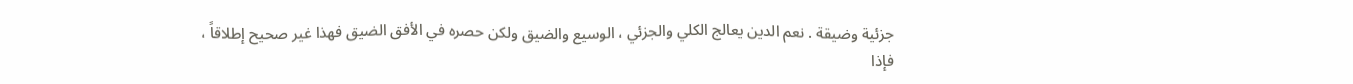جزئية وضيقة . نعم الدين يعالج الكلي والجزئي ، الوسيع والضيق ولكن حصره في الأفق الضيق فهذا غير صحيح إطلاقاً ، فإذا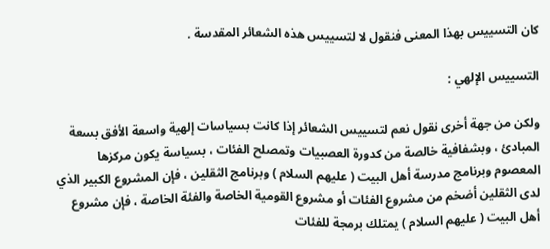كان التسييس بهذا المعنى فنقول لا لتسييس هذه الشعائر المقدسة .

التسييس الإلهي :

ولكن من جهة أخرى نقول نعم لتسييس الشعائر إذا كانت بسياسات إلهية واسعة الأفق بسعة المبادئ ، وبشفافية خالصة من كدورة العصبيات وتمصلح الفئات ، بسياسة يكون مركزها المعصوم وبرنامج مدرسة أهل البيت ( عليهم السلام ) وبرنامج الثقلين ، فإن المشروع الكبير الذي لدى الثقلين أضخم من مشروع الفئات أو مشروع القومية الخاصة والفئة الخاصة ، فإن مشروع أهل البيت ( عليهم السلام ) يمتلك برمجة للفئات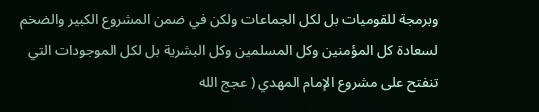وبرمجة للقوميات بل لكل الجماعات ولكن في ضمن المشروع الكبير والضخم لسعادة كل المؤمنين وكل المسلمين وكل البشرية بل لكل الموجودات التي تنفتح على مشروع الإمام المهدي ( عجج الله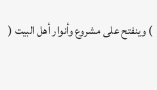) وينفتح على مشروع وأنوار أهل البيت (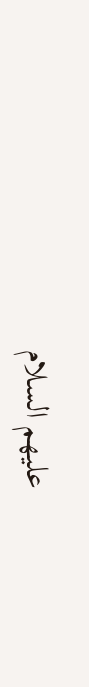عليهم السلام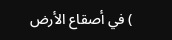) في أصقاع الأرض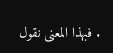. فبهذا المعنى نقول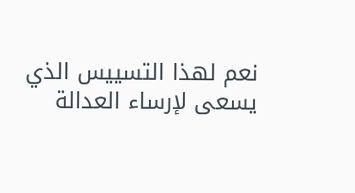نعم لهذا التسييس الذي يسعى لإرساء العدالة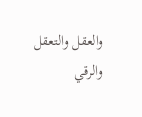والعقل والتعقل والرقي